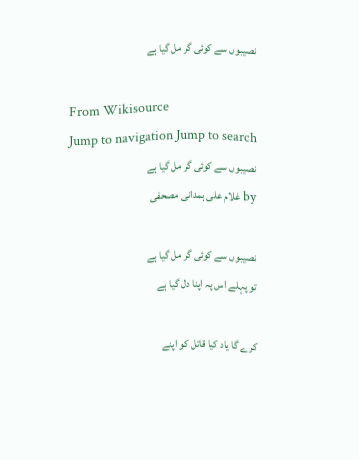نصیبوں سے کوئی گر مل گیا ہے

From Wikisource
Jump to navigation Jump to search
نصیبوں سے کوئی گر مل گیا ہے
by غلام علی ہمدانی مصحفی

نصیبوں سے کوئی گر مل گیا ہے
تو پہلے اس پہ اپنا دل گیا ہے

کرے گا یاد کیا قاتل کو اپنے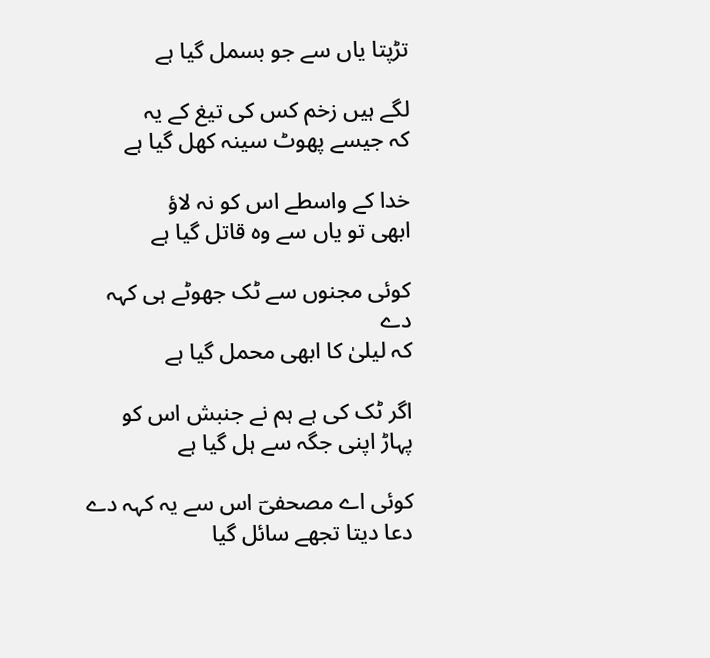تڑپتا یاں سے جو بسمل گیا ہے

لگے ہیں زخم کس کی تیغ کے یہ
کہ جیسے پھوٹ سینہ کھل گیا ہے

خدا کے واسطے اس کو نہ لاؤ
ابھی تو یاں سے وہ قاتل گیا ہے

کوئی مجنوں سے ٹک جھوٹے ہی کہہ دے
کہ لیلیٰ کا ابھی محمل گیا ہے

اگر ٹک کی ہے ہم نے جنبش اس کو
پہاڑ اپنی جگہ سے ہل گیا ہے

کوئی اے مصحفیؔ اس سے یہ کہہ دے
دعا دیتا تجھے سائل گیا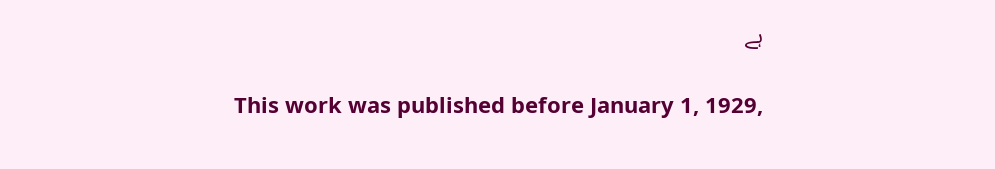ہے

This work was published before January 1, 1929,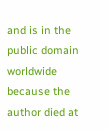and is in the public domain worldwide because the author died at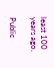least 100 years ago.

Public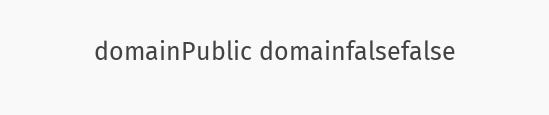domainPublic domainfalsefalse